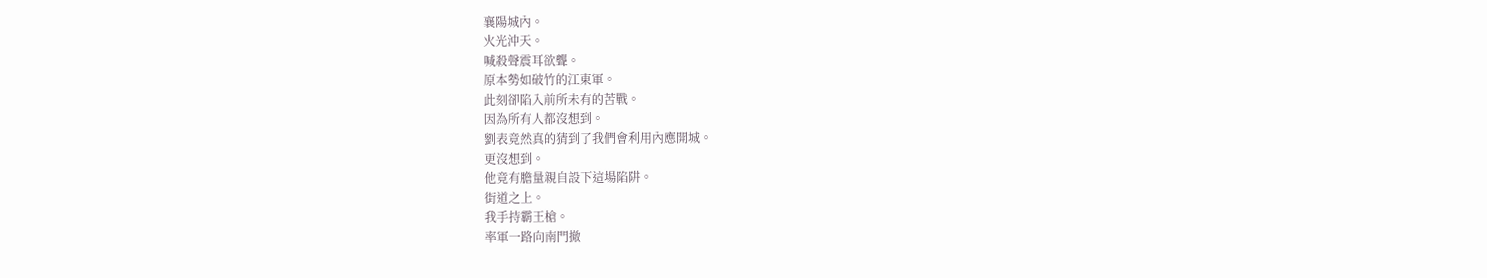襄陽城內。
火光沖天。
喊殺聲震耳欲聾。
原本勢如破竹的江東軍。
此刻卻陷入前所未有的苦戰。
因為所有人都沒想到。
劉表竟然真的猜到了我們會利用內應開城。
更沒想到。
他竟有膽量親自設下這場陷阱。
街道之上。
我手持霸王槍。
率軍一路向南門撤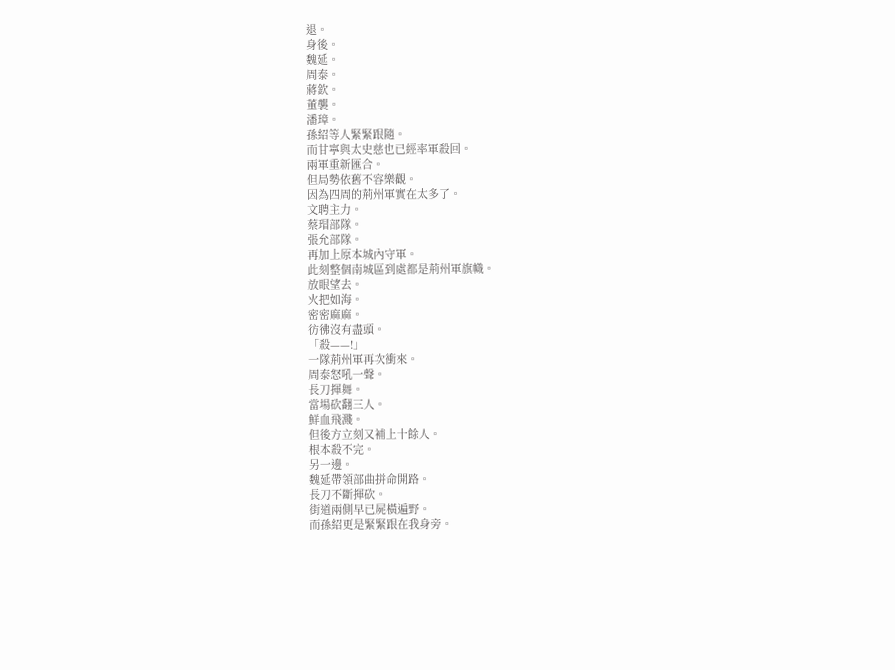退。
身後。
魏延。
周泰。
蔣欽。
董襲。
潘璋。
孫紹等人緊緊跟隨。
而甘寧與太史慈也已經率軍殺回。
兩軍重新匯合。
但局勢依舊不容樂觀。
因為四周的荊州軍實在太多了。
文聘主力。
蔡瑁部隊。
張允部隊。
再加上原本城內守軍。
此刻整個南城區到處都是荊州軍旗幟。
放眼望去。
火把如海。
密密麻麻。
彷彿沒有盡頭。
「殺——!」
一隊荊州軍再次衝來。
周泰怒吼一聲。
長刀揮舞。
當場砍翻三人。
鮮血飛濺。
但後方立刻又補上十餘人。
根本殺不完。
另一邊。
魏延帶領部曲拼命開路。
長刀不斷揮砍。
街道兩側早已屍橫遍野。
而孫紹更是緊緊跟在我身旁。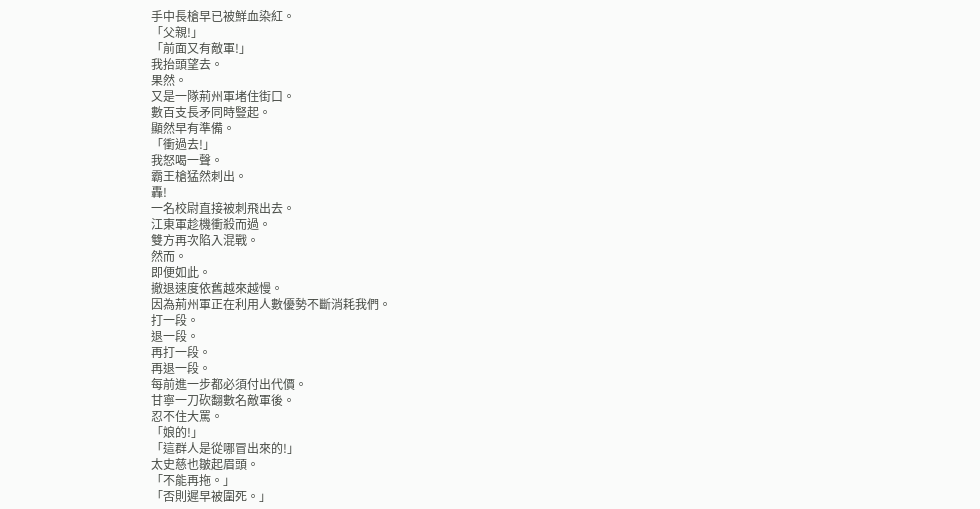手中長槍早已被鮮血染紅。
「父親!」
「前面又有敵軍!」
我抬頭望去。
果然。
又是一隊荊州軍堵住街口。
數百支長矛同時豎起。
顯然早有準備。
「衝過去!」
我怒喝一聲。
霸王槍猛然刺出。
轟!
一名校尉直接被刺飛出去。
江東軍趁機衝殺而過。
雙方再次陷入混戰。
然而。
即便如此。
撤退速度依舊越來越慢。
因為荊州軍正在利用人數優勢不斷消耗我們。
打一段。
退一段。
再打一段。
再退一段。
每前進一步都必須付出代價。
甘寧一刀砍翻數名敵軍後。
忍不住大罵。
「娘的!」
「這群人是從哪冒出來的!」
太史慈也皺起眉頭。
「不能再拖。」
「否則遲早被圍死。」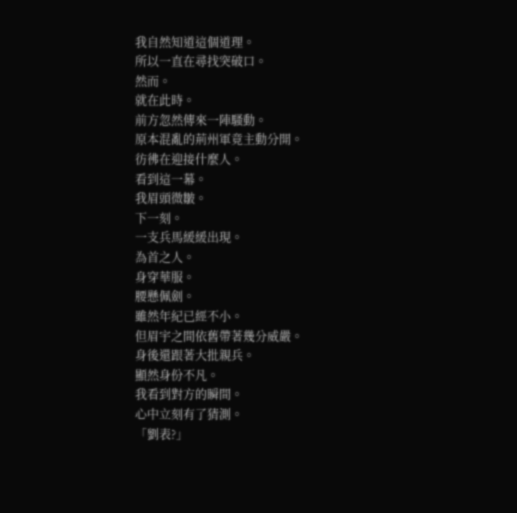我自然知道這個道理。
所以一直在尋找突破口。
然而。
就在此時。
前方忽然傳來一陣騷動。
原本混亂的荊州軍竟主動分開。
彷彿在迎接什麼人。
看到這一幕。
我眉頭微皺。
下一刻。
一支兵馬緩緩出現。
為首之人。
身穿華服。
腰懸佩劍。
雖然年紀已經不小。
但眉宇之間依舊帶著幾分威嚴。
身後還跟著大批親兵。
顯然身份不凡。
我看到對方的瞬間。
心中立刻有了猜測。
「劉表?」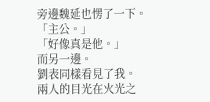旁邊魏延也愣了一下。
「主公。」
「好像真是他。」
而另一邊。
劉表同樣看見了我。
兩人的目光在火光之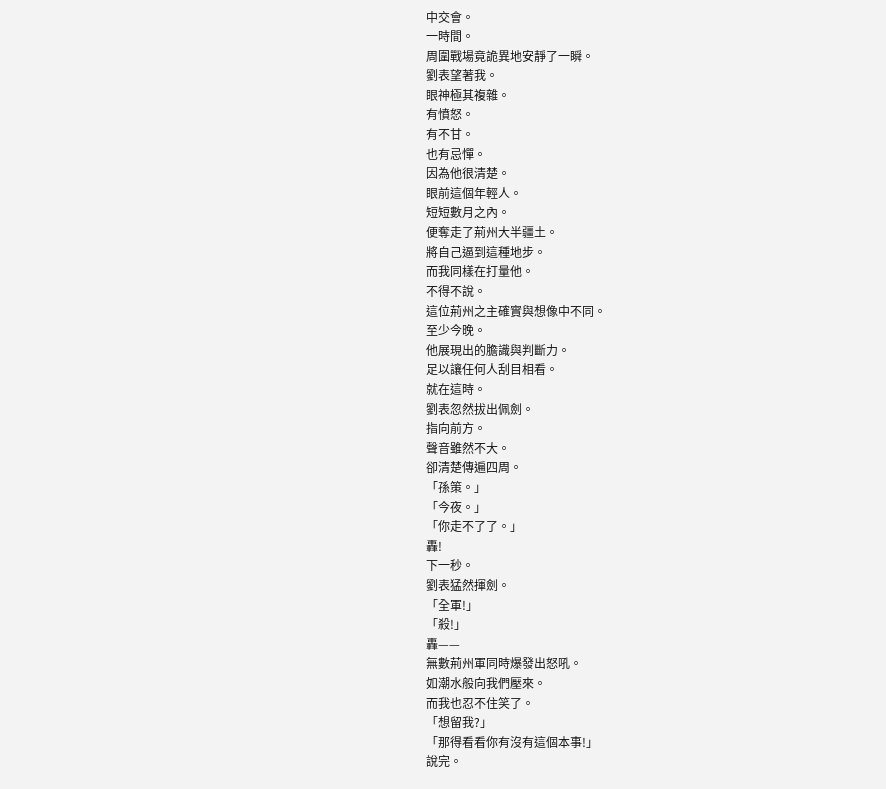中交會。
一時間。
周圍戰場竟詭異地安靜了一瞬。
劉表望著我。
眼神極其複雜。
有憤怒。
有不甘。
也有忌憚。
因為他很清楚。
眼前這個年輕人。
短短數月之內。
便奪走了荊州大半疆土。
將自己逼到這種地步。
而我同樣在打量他。
不得不說。
這位荊州之主確實與想像中不同。
至少今晚。
他展現出的膽識與判斷力。
足以讓任何人刮目相看。
就在這時。
劉表忽然拔出佩劍。
指向前方。
聲音雖然不大。
卻清楚傳遍四周。
「孫策。」
「今夜。」
「你走不了了。」
轟!
下一秒。
劉表猛然揮劍。
「全軍!」
「殺!」
轟——
無數荊州軍同時爆發出怒吼。
如潮水般向我們壓來。
而我也忍不住笑了。
「想留我?」
「那得看看你有沒有這個本事!」
說完。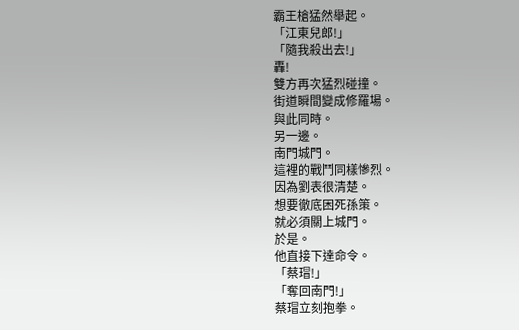霸王槍猛然舉起。
「江東兒郎!」
「隨我殺出去!」
轟!
雙方再次猛烈碰撞。
街道瞬間變成修羅場。
與此同時。
另一邊。
南門城門。
這裡的戰鬥同樣慘烈。
因為劉表很清楚。
想要徹底困死孫策。
就必須關上城門。
於是。
他直接下達命令。
「蔡瑁!」
「奪回南門!」
蔡瑁立刻抱拳。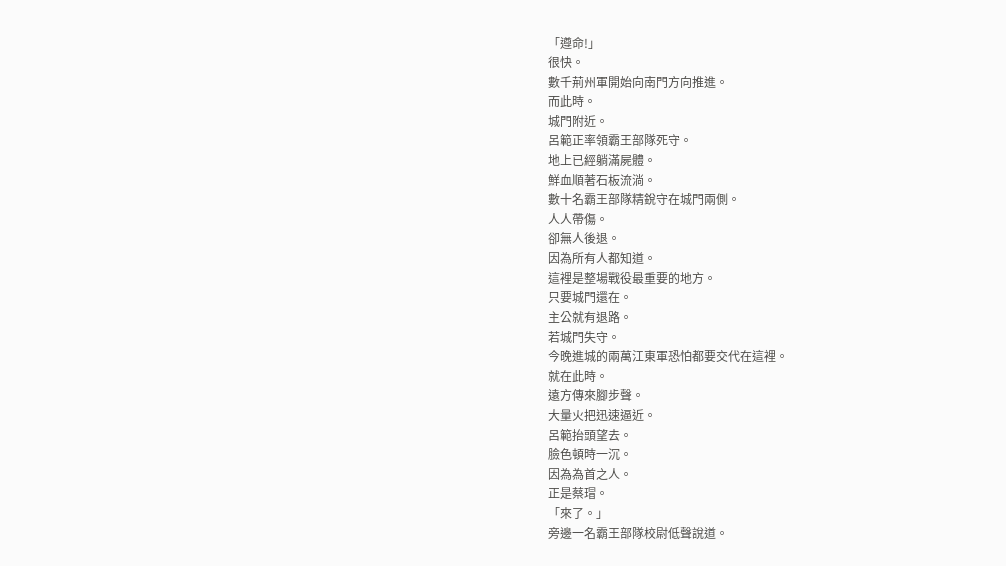「遵命!」
很快。
數千荊州軍開始向南門方向推進。
而此時。
城門附近。
呂範正率領霸王部隊死守。
地上已經躺滿屍體。
鮮血順著石板流淌。
數十名霸王部隊精銳守在城門兩側。
人人帶傷。
卻無人後退。
因為所有人都知道。
這裡是整場戰役最重要的地方。
只要城門還在。
主公就有退路。
若城門失守。
今晚進城的兩萬江東軍恐怕都要交代在這裡。
就在此時。
遠方傳來腳步聲。
大量火把迅速逼近。
呂範抬頭望去。
臉色頓時一沉。
因為為首之人。
正是蔡瑁。
「來了。」
旁邊一名霸王部隊校尉低聲說道。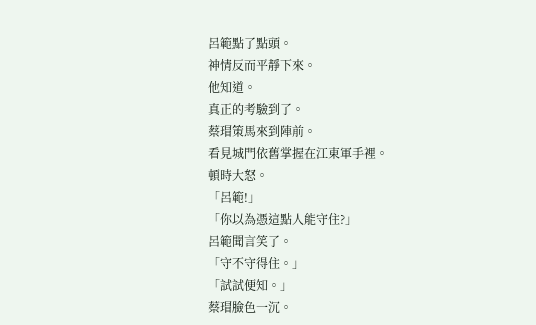呂範點了點頭。
神情反而平靜下來。
他知道。
真正的考驗到了。
蔡瑁策馬來到陣前。
看見城門依舊掌握在江東軍手裡。
頓時大怒。
「呂範!」
「你以為憑這點人能守住?」
呂範聞言笑了。
「守不守得住。」
「試試便知。」
蔡瑁臉色一沉。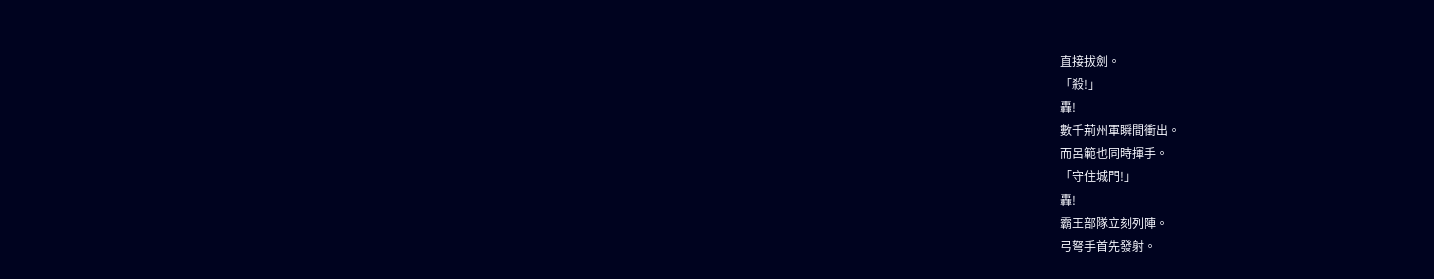直接拔劍。
「殺!」
轟!
數千荊州軍瞬間衝出。
而呂範也同時揮手。
「守住城門!」
轟!
霸王部隊立刻列陣。
弓弩手首先發射。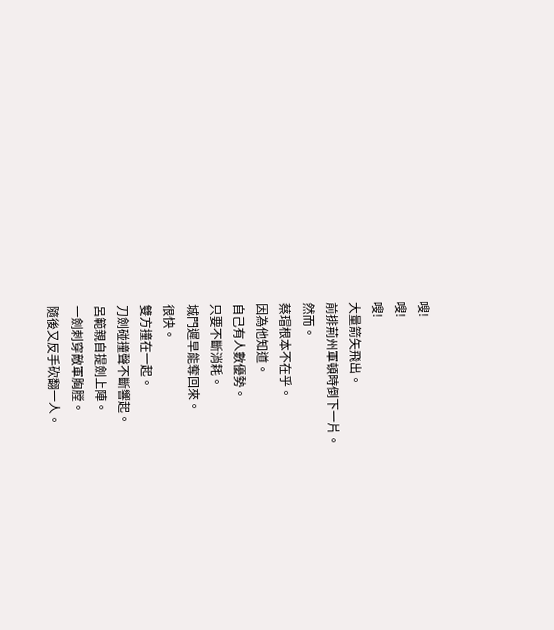嗖!
嗖!
嗖!
大量箭矢飛出。
前排荊州軍頓時倒下一片。
然而。
蔡瑁根本不在乎。
因為他知道。
自己有人數優勢。
只要不斷消耗。
城門遲早能奪回來。
很快。
雙方撞在一起。
刀劍碰撞聲不斷響起。
呂範親自提劍上陣。
一劍刺穿敵軍胸膛。
隨後又反手砍翻一人。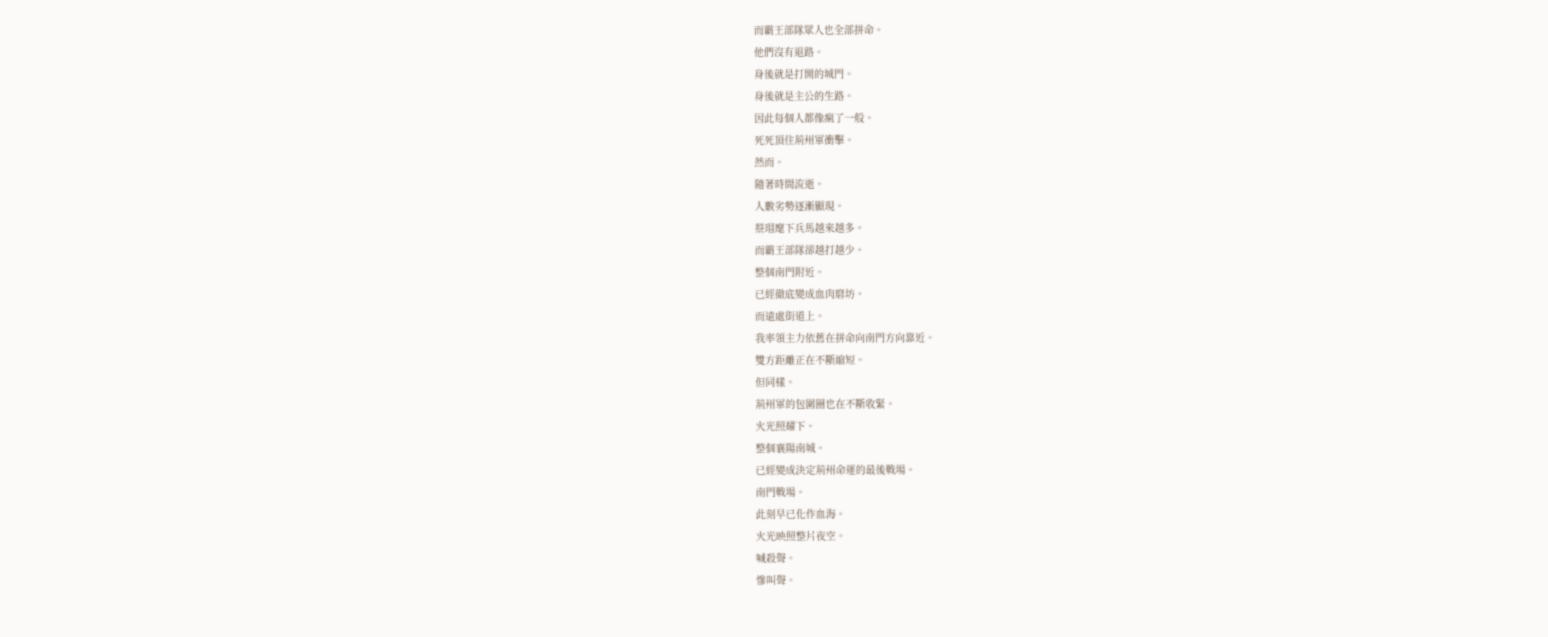而霸王部隊眾人也全部拼命。
他們沒有退路。
身後就是打開的城門。
身後就是主公的生路。
因此每個人都像瘋了一般。
死死頂住荊州軍衝擊。
然而。
隨著時間流逝。
人數劣勢逐漸顯現。
蔡瑁麾下兵馬越來越多。
而霸王部隊卻越打越少。
整個南門附近。
已經徹底變成血肉磨坊。
而遠處街道上。
我率領主力依舊在拼命向南門方向靠近。
雙方距離正在不斷縮短。
但同樣。
荊州軍的包圍圈也在不斷收緊。
火光照耀下。
整個襄陽南城。
已經變成決定荊州命運的最後戰場。
南門戰場。
此刻早已化作血海。
火光映照整片夜空。
喊殺聲。
慘叫聲。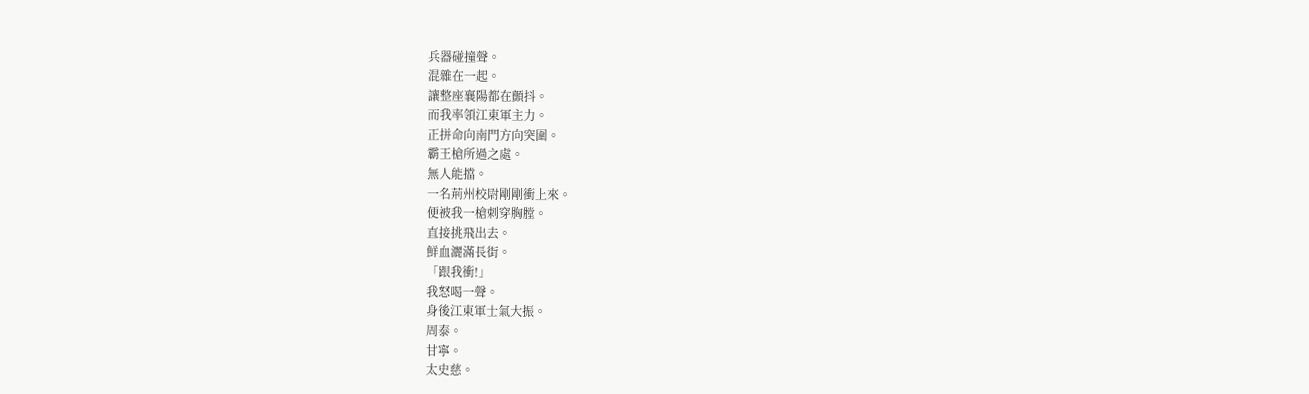兵器碰撞聲。
混雜在一起。
讓整座襄陽都在顫抖。
而我率領江東軍主力。
正拼命向南門方向突圍。
霸王槍所過之處。
無人能擋。
一名荊州校尉剛剛衝上來。
便被我一槍刺穿胸膛。
直接挑飛出去。
鮮血灑滿長街。
「跟我衝!」
我怒喝一聲。
身後江東軍士氣大振。
周泰。
甘寧。
太史慈。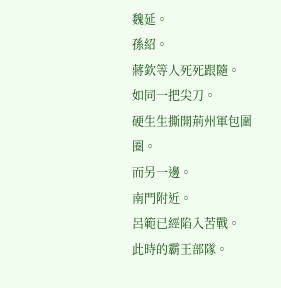魏延。
孫紹。
蔣欽等人死死跟隨。
如同一把尖刀。
硬生生撕開荊州軍包圍圈。
而另一邊。
南門附近。
呂範已經陷入苦戰。
此時的霸王部隊。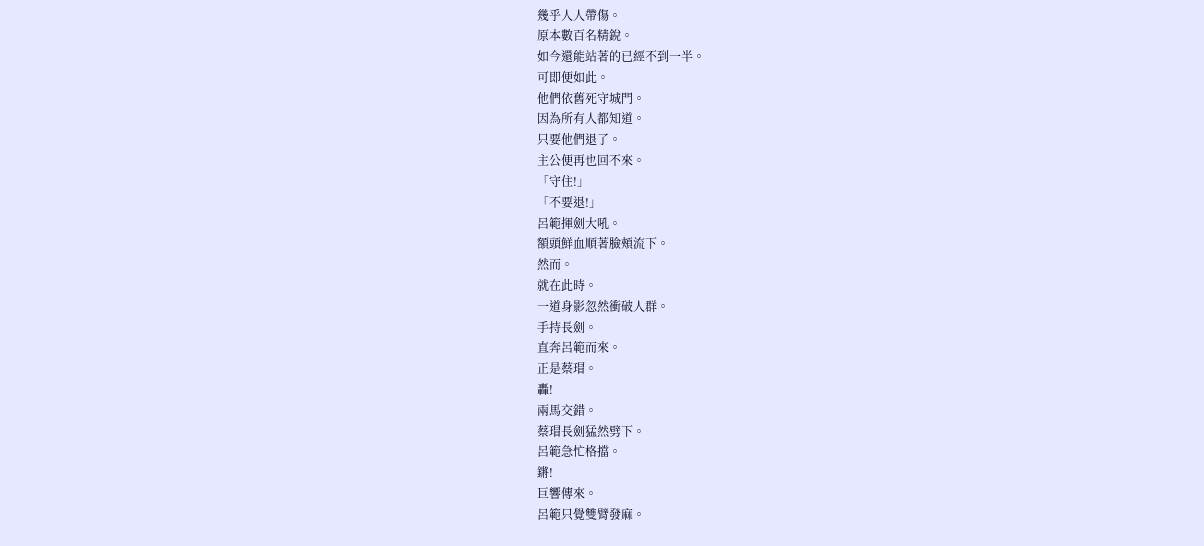幾乎人人帶傷。
原本數百名精銳。
如今還能站著的已經不到一半。
可即便如此。
他們依舊死守城門。
因為所有人都知道。
只要他們退了。
主公便再也回不來。
「守住!」
「不要退!」
呂範揮劍大吼。
額頭鮮血順著臉頰流下。
然而。
就在此時。
一道身影忽然衝破人群。
手持長劍。
直奔呂範而來。
正是蔡瑁。
轟!
兩馬交錯。
蔡瑁長劍猛然劈下。
呂範急忙格擋。
鏘!
巨響傳來。
呂範只覺雙臂發麻。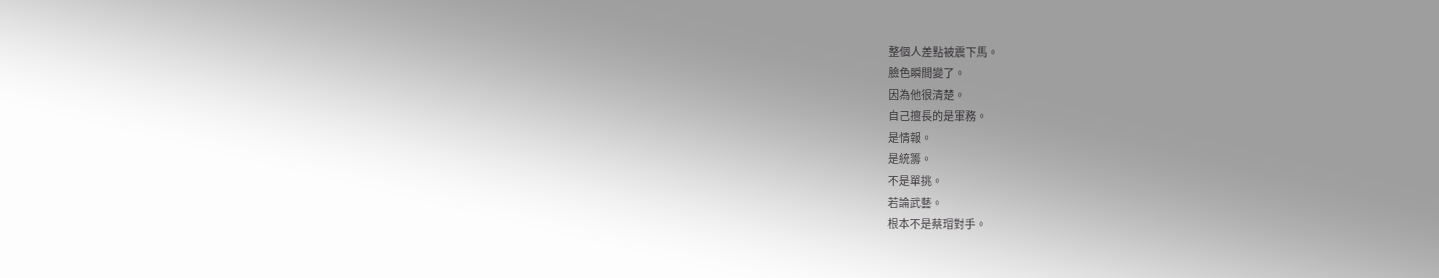整個人差點被震下馬。
臉色瞬間變了。
因為他很清楚。
自己擅長的是軍務。
是情報。
是統籌。
不是單挑。
若論武藝。
根本不是蔡瑁對手。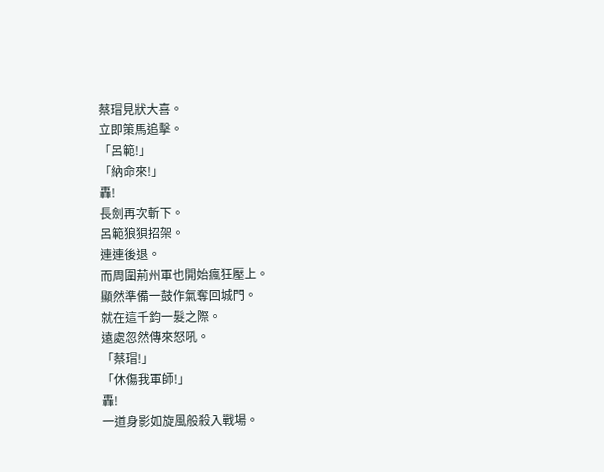蔡瑁見狀大喜。
立即策馬追擊。
「呂範!」
「納命來!」
轟!
長劍再次斬下。
呂範狼狽招架。
連連後退。
而周圍荊州軍也開始瘋狂壓上。
顯然準備一鼓作氣奪回城門。
就在這千鈞一髮之際。
遠處忽然傳來怒吼。
「蔡瑁!」
「休傷我軍師!」
轟!
一道身影如旋風般殺入戰場。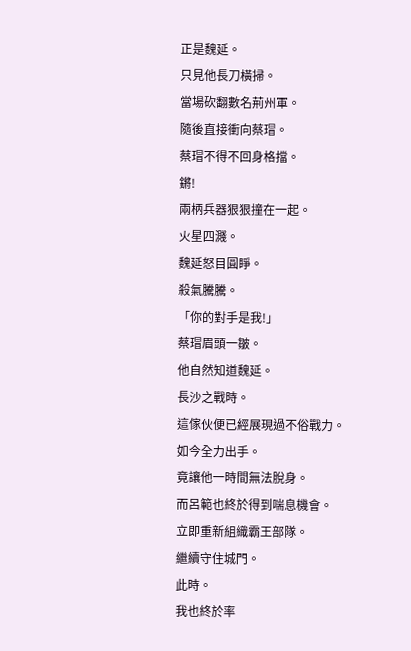正是魏延。
只見他長刀橫掃。
當場砍翻數名荊州軍。
隨後直接衝向蔡瑁。
蔡瑁不得不回身格擋。
鏘!
兩柄兵器狠狠撞在一起。
火星四濺。
魏延怒目圓睜。
殺氣騰騰。
「你的對手是我!」
蔡瑁眉頭一皺。
他自然知道魏延。
長沙之戰時。
這傢伙便已經展現過不俗戰力。
如今全力出手。
竟讓他一時間無法脫身。
而呂範也終於得到喘息機會。
立即重新組織霸王部隊。
繼續守住城門。
此時。
我也終於率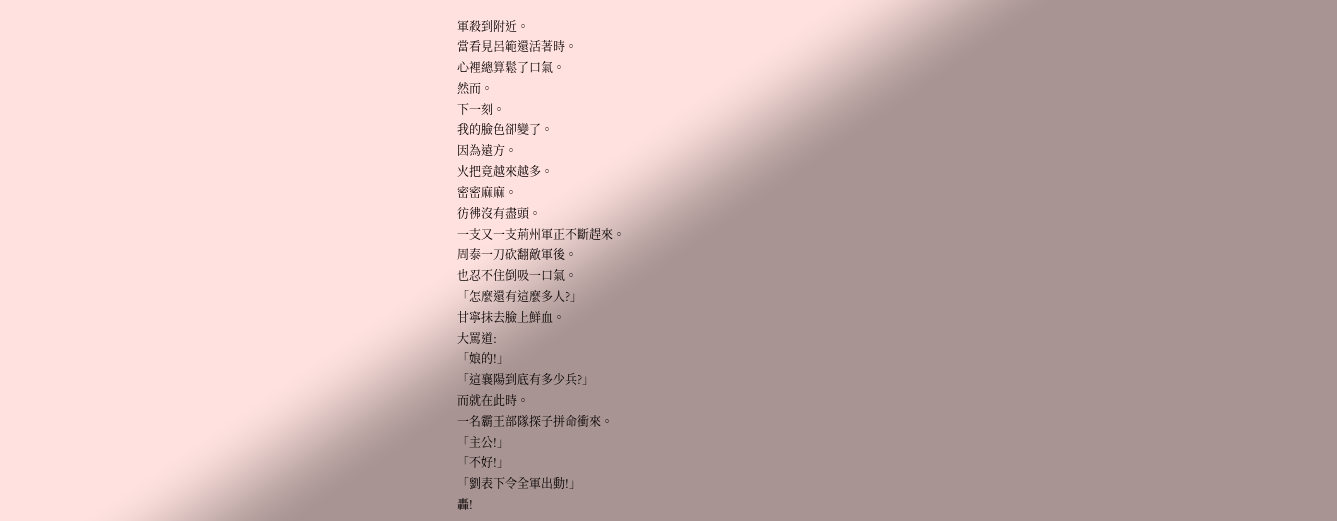軍殺到附近。
當看見呂範還活著時。
心裡總算鬆了口氣。
然而。
下一刻。
我的臉色卻變了。
因為遠方。
火把竟越來越多。
密密麻麻。
彷彿沒有盡頭。
一支又一支荊州軍正不斷趕來。
周泰一刀砍翻敵軍後。
也忍不住倒吸一口氣。
「怎麼還有這麼多人?」
甘寧抹去臉上鮮血。
大罵道:
「娘的!」
「這襄陽到底有多少兵?」
而就在此時。
一名霸王部隊探子拼命衝來。
「主公!」
「不好!」
「劉表下令全軍出動!」
轟!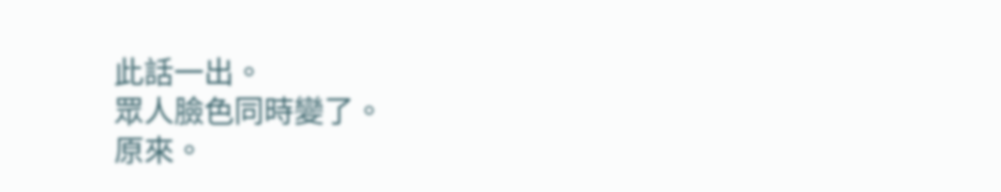此話一出。
眾人臉色同時變了。
原來。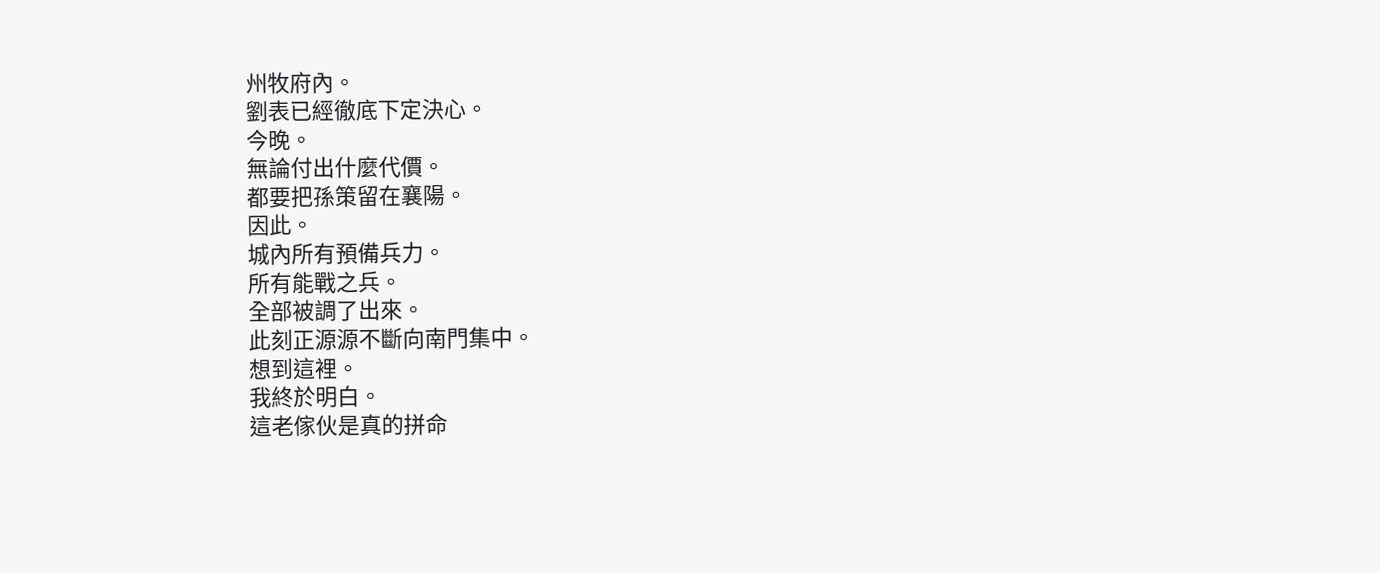州牧府內。
劉表已經徹底下定決心。
今晚。
無論付出什麼代價。
都要把孫策留在襄陽。
因此。
城內所有預備兵力。
所有能戰之兵。
全部被調了出來。
此刻正源源不斷向南門集中。
想到這裡。
我終於明白。
這老傢伙是真的拼命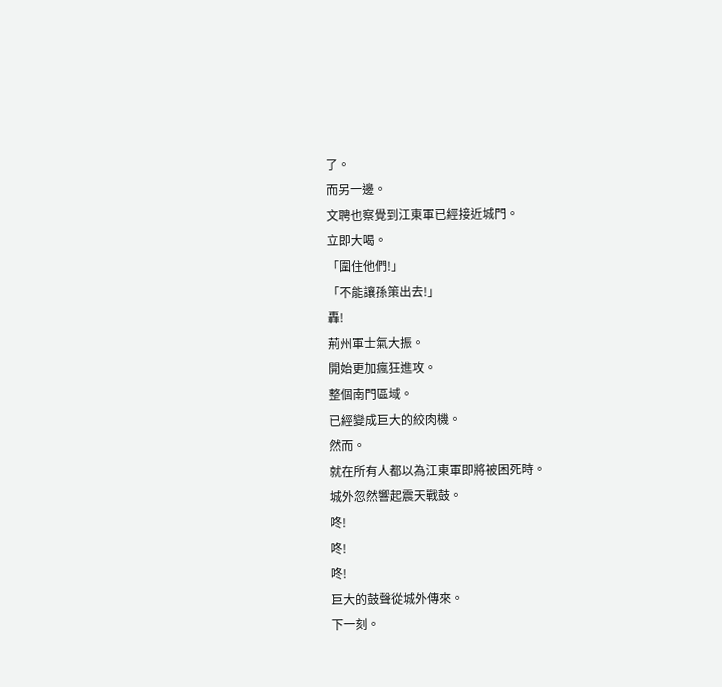了。
而另一邊。
文聘也察覺到江東軍已經接近城門。
立即大喝。
「圍住他們!」
「不能讓孫策出去!」
轟!
荊州軍士氣大振。
開始更加瘋狂進攻。
整個南門區域。
已經變成巨大的絞肉機。
然而。
就在所有人都以為江東軍即將被困死時。
城外忽然響起震天戰鼓。
咚!
咚!
咚!
巨大的鼓聲從城外傳來。
下一刻。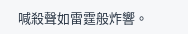喊殺聲如雷霆般炸響。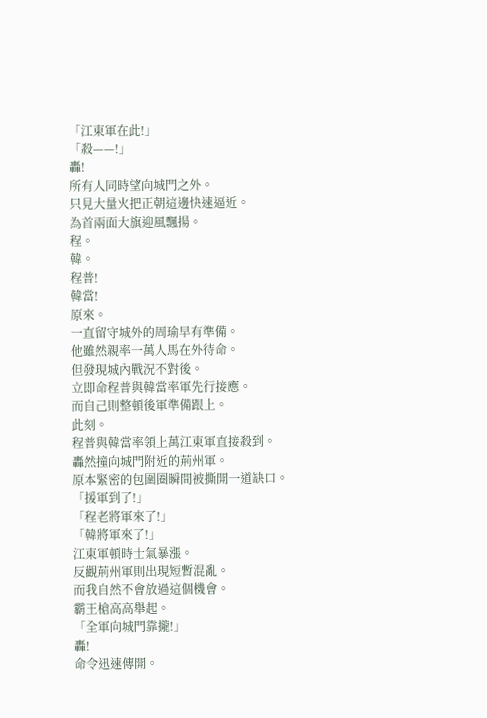「江東軍在此!」
「殺——!」
轟!
所有人同時望向城門之外。
只見大量火把正朝這邊快速逼近。
為首兩面大旗迎風飄揚。
程。
韓。
程普!
韓當!
原來。
一直留守城外的周瑜早有準備。
他雖然親率一萬人馬在外待命。
但發現城內戰況不對後。
立即命程普與韓當率軍先行接應。
而自己則整頓後軍準備跟上。
此刻。
程普與韓當率領上萬江東軍直接殺到。
轟然撞向城門附近的荊州軍。
原本緊密的包圍圈瞬間被撕開一道缺口。
「援軍到了!」
「程老將軍來了!」
「韓將軍來了!」
江東軍頓時士氣暴漲。
反觀荊州軍則出現短暫混亂。
而我自然不會放過這個機會。
霸王槍高高舉起。
「全軍向城門靠攏!」
轟!
命令迅速傳開。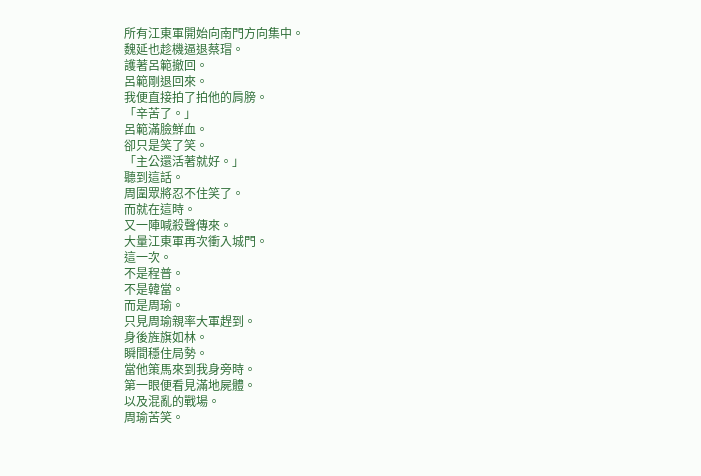所有江東軍開始向南門方向集中。
魏延也趁機逼退蔡瑁。
護著呂範撤回。
呂範剛退回來。
我便直接拍了拍他的肩膀。
「辛苦了。」
呂範滿臉鮮血。
卻只是笑了笑。
「主公還活著就好。」
聽到這話。
周圍眾將忍不住笑了。
而就在這時。
又一陣喊殺聲傳來。
大量江東軍再次衝入城門。
這一次。
不是程普。
不是韓當。
而是周瑜。
只見周瑜親率大軍趕到。
身後旌旗如林。
瞬間穩住局勢。
當他策馬來到我身旁時。
第一眼便看見滿地屍體。
以及混亂的戰場。
周瑜苦笑。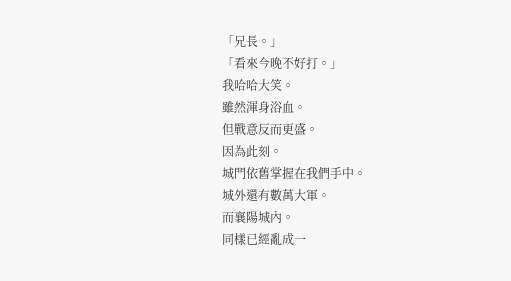「兄長。」
「看來今晚不好打。」
我哈哈大笑。
雖然渾身浴血。
但戰意反而更盛。
因為此刻。
城門依舊掌握在我們手中。
城外還有數萬大軍。
而襄陽城內。
同樣已經亂成一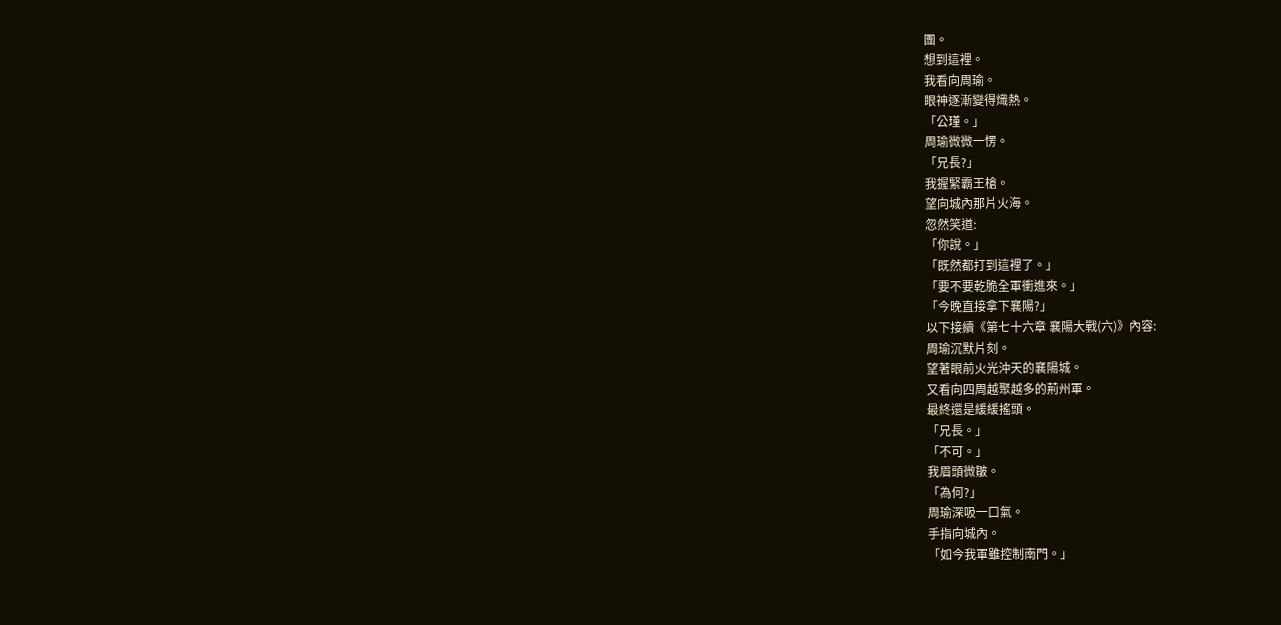團。
想到這裡。
我看向周瑜。
眼神逐漸變得熾熱。
「公瑾。」
周瑜微微一愣。
「兄長?」
我握緊霸王槍。
望向城內那片火海。
忽然笑道:
「你說。」
「既然都打到這裡了。」
「要不要乾脆全軍衝進來。」
「今晚直接拿下襄陽?」
以下接續《第七十六章 襄陽大戰(六)》內容:
周瑜沉默片刻。
望著眼前火光沖天的襄陽城。
又看向四周越聚越多的荊州軍。
最終還是緩緩搖頭。
「兄長。」
「不可。」
我眉頭微皺。
「為何?」
周瑜深吸一口氣。
手指向城內。
「如今我軍雖控制南門。」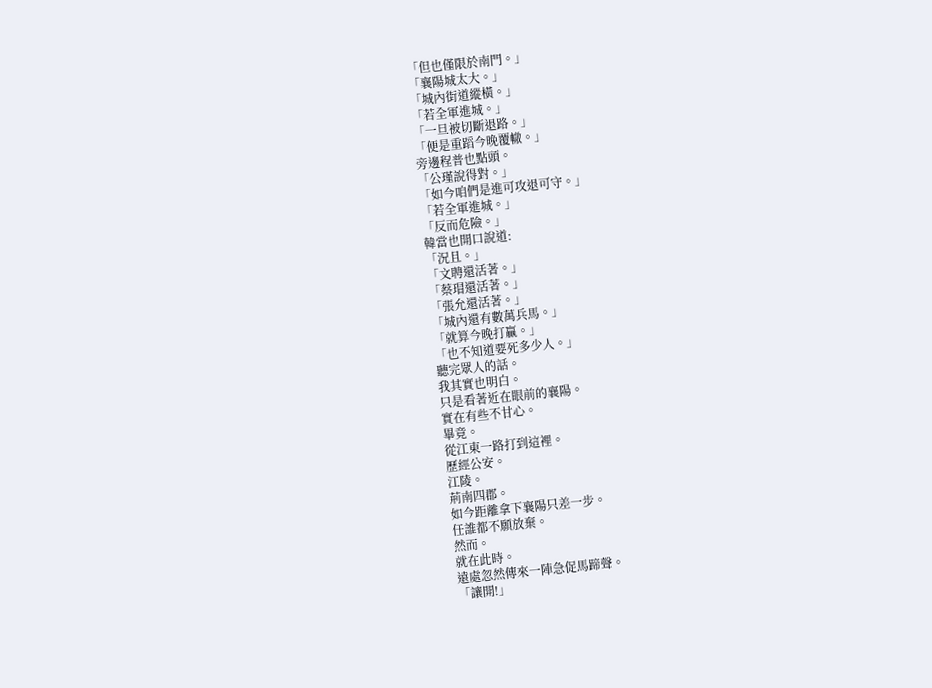「但也僅限於南門。」
「襄陽城太大。」
「城內街道縱橫。」
「若全軍進城。」
「一旦被切斷退路。」
「便是重蹈今晚覆轍。」
旁邊程普也點頭。
「公瑾說得對。」
「如今咱們是進可攻退可守。」
「若全軍進城。」
「反而危險。」
韓當也開口說道:
「況且。」
「文聘還活著。」
「蔡瑁還活著。」
「張允還活著。」
「城內還有數萬兵馬。」
「就算今晚打贏。」
「也不知道要死多少人。」
聽完眾人的話。
我其實也明白。
只是看著近在眼前的襄陽。
實在有些不甘心。
畢竟。
從江東一路打到這裡。
歷經公安。
江陵。
荊南四郡。
如今距離拿下襄陽只差一步。
任誰都不願放棄。
然而。
就在此時。
遠處忽然傳來一陣急促馬蹄聲。
「讓開!」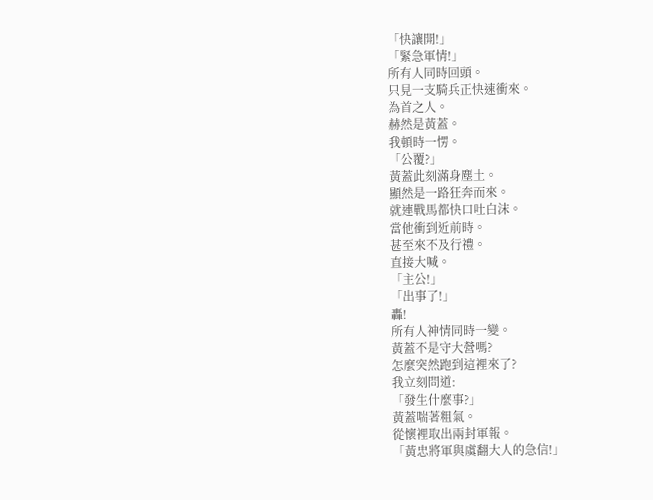「快讓開!」
「緊急軍情!」
所有人同時回頭。
只見一支騎兵正快速衝來。
為首之人。
赫然是黃蓋。
我頓時一愣。
「公覆?」
黃蓋此刻滿身塵土。
顯然是一路狂奔而來。
就連戰馬都快口吐白沫。
當他衝到近前時。
甚至來不及行禮。
直接大喊。
「主公!」
「出事了!」
轟!
所有人神情同時一變。
黃蓋不是守大營嗎?
怎麼突然跑到這裡來了?
我立刻問道:
「發生什麼事?」
黃蓋喘著粗氣。
從懷裡取出兩封軍報。
「黃忠將軍與虞翻大人的急信!」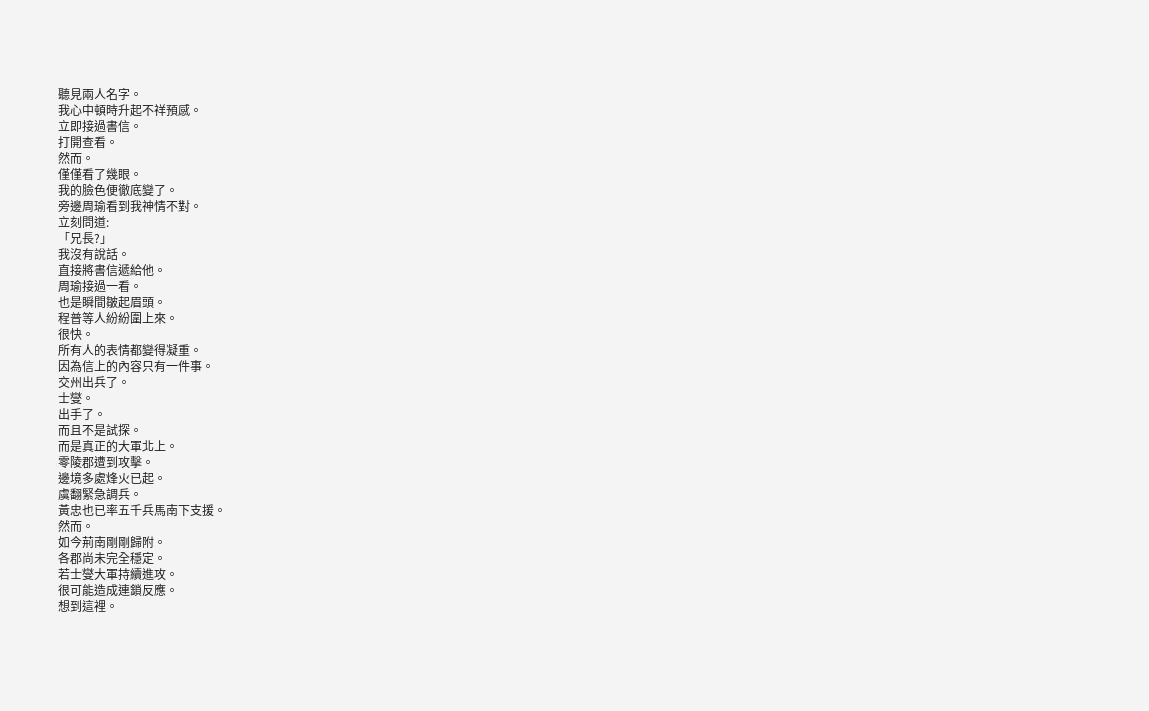聽見兩人名字。
我心中頓時升起不祥預感。
立即接過書信。
打開查看。
然而。
僅僅看了幾眼。
我的臉色便徹底變了。
旁邊周瑜看到我神情不對。
立刻問道:
「兄長?」
我沒有說話。
直接將書信遞給他。
周瑜接過一看。
也是瞬間皺起眉頭。
程普等人紛紛圍上來。
很快。
所有人的表情都變得凝重。
因為信上的內容只有一件事。
交州出兵了。
士燮。
出手了。
而且不是試探。
而是真正的大軍北上。
零陵郡遭到攻擊。
邊境多處烽火已起。
虞翻緊急調兵。
黃忠也已率五千兵馬南下支援。
然而。
如今荊南剛剛歸附。
各郡尚未完全穩定。
若士燮大軍持續進攻。
很可能造成連鎖反應。
想到這裡。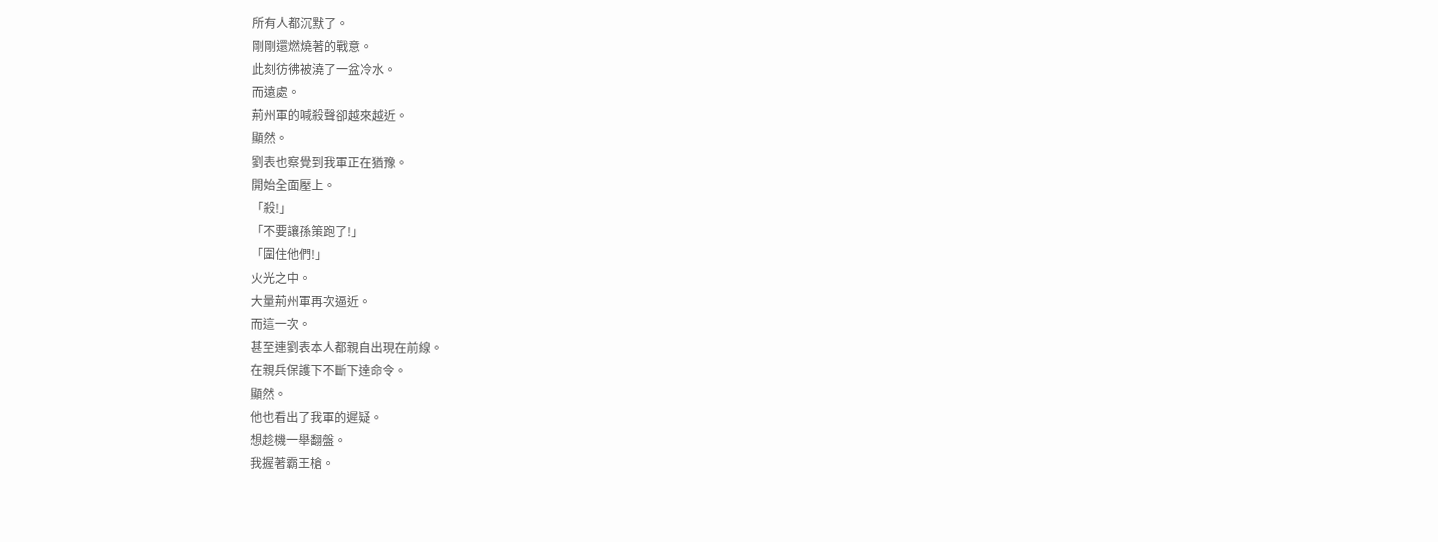所有人都沉默了。
剛剛還燃燒著的戰意。
此刻彷彿被澆了一盆冷水。
而遠處。
荊州軍的喊殺聲卻越來越近。
顯然。
劉表也察覺到我軍正在猶豫。
開始全面壓上。
「殺!」
「不要讓孫策跑了!」
「圍住他們!」
火光之中。
大量荊州軍再次逼近。
而這一次。
甚至連劉表本人都親自出現在前線。
在親兵保護下不斷下達命令。
顯然。
他也看出了我軍的遲疑。
想趁機一舉翻盤。
我握著霸王槍。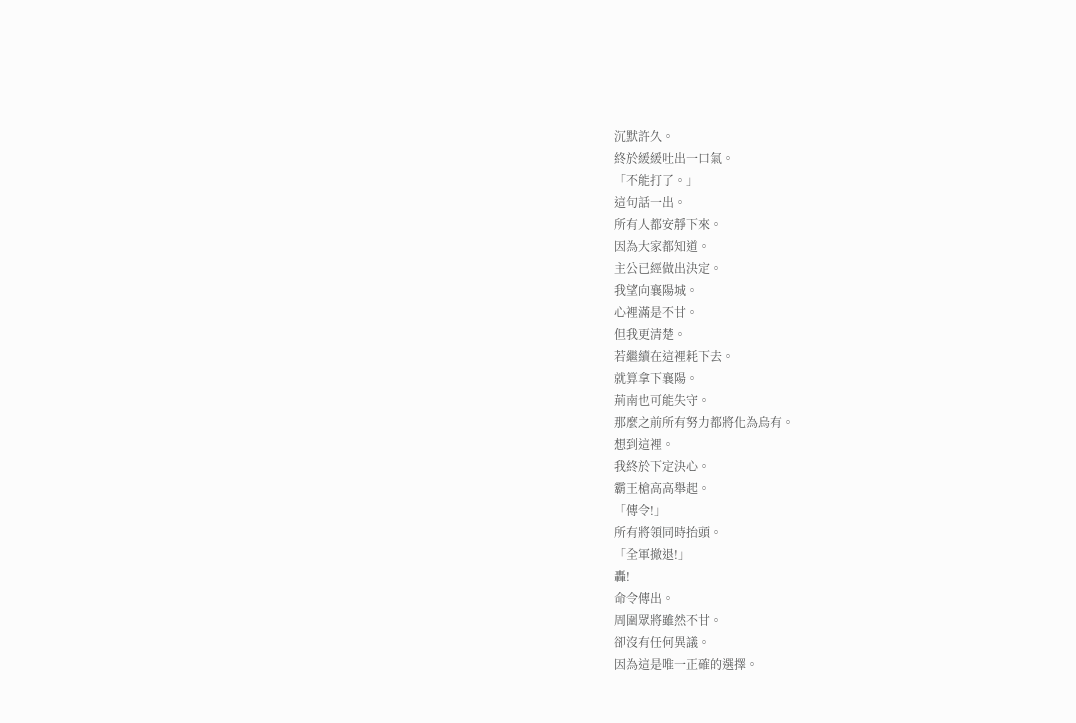沉默許久。
終於緩緩吐出一口氣。
「不能打了。」
這句話一出。
所有人都安靜下來。
因為大家都知道。
主公已經做出決定。
我望向襄陽城。
心裡滿是不甘。
但我更清楚。
若繼續在這裡耗下去。
就算拿下襄陽。
荊南也可能失守。
那麼之前所有努力都將化為烏有。
想到這裡。
我終於下定決心。
霸王槍高高舉起。
「傳令!」
所有將領同時抬頭。
「全軍撤退!」
轟!
命令傳出。
周圍眾將雖然不甘。
卻沒有任何異議。
因為這是唯一正確的選擇。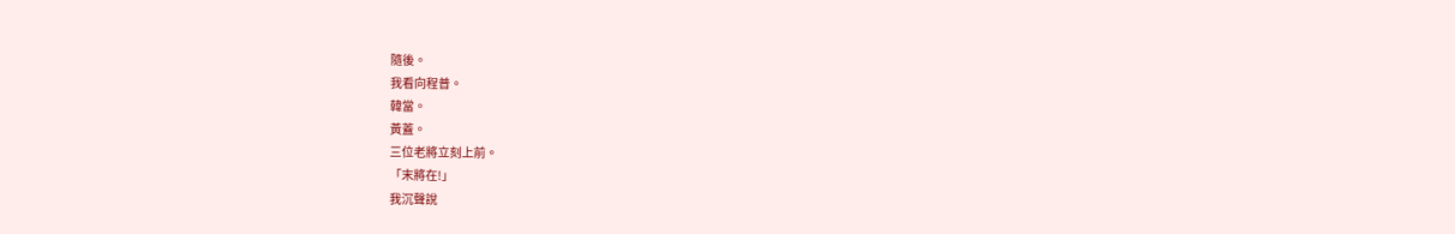隨後。
我看向程普。
韓當。
黃蓋。
三位老將立刻上前。
「末將在!」
我沉聲說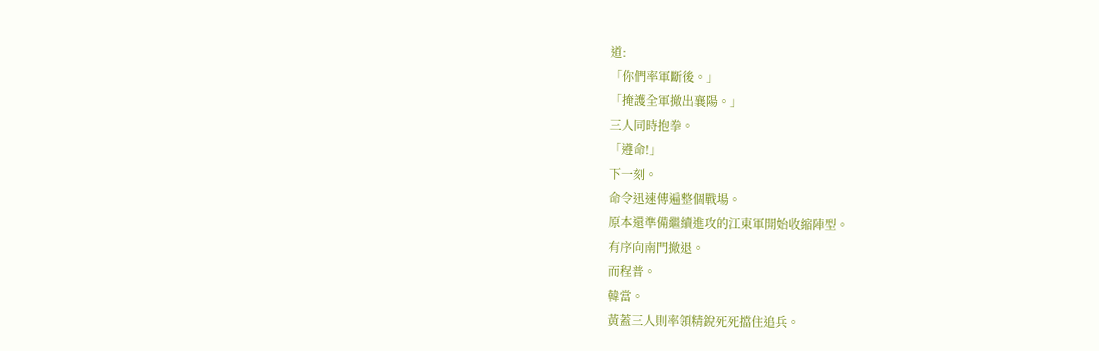道:
「你們率軍斷後。」
「掩護全軍撤出襄陽。」
三人同時抱拳。
「遵命!」
下一刻。
命令迅速傳遍整個戰場。
原本還準備繼續進攻的江東軍開始收縮陣型。
有序向南門撤退。
而程普。
韓當。
黃蓋三人則率領精銳死死擋住追兵。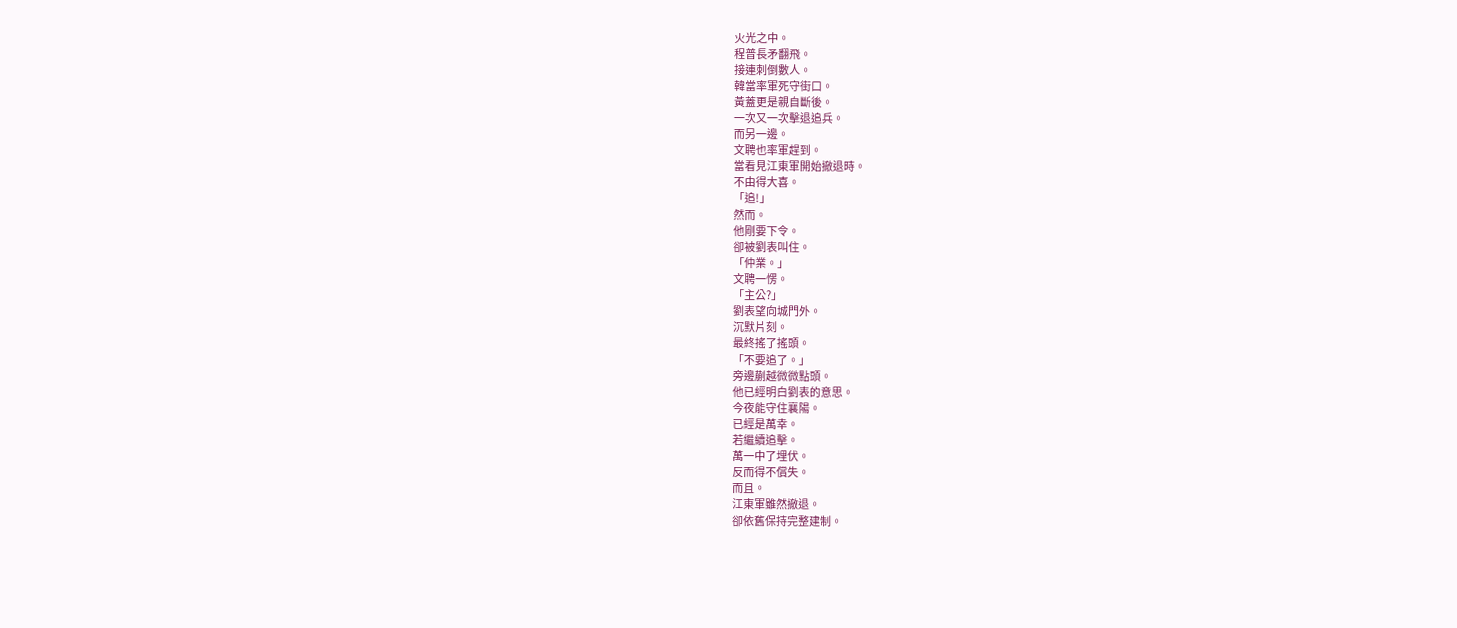火光之中。
程普長矛翻飛。
接連刺倒數人。
韓當率軍死守街口。
黃蓋更是親自斷後。
一次又一次擊退追兵。
而另一邊。
文聘也率軍趕到。
當看見江東軍開始撤退時。
不由得大喜。
「追!」
然而。
他剛要下令。
卻被劉表叫住。
「仲業。」
文聘一愣。
「主公?」
劉表望向城門外。
沉默片刻。
最終搖了搖頭。
「不要追了。」
旁邊蒯越微微點頭。
他已經明白劉表的意思。
今夜能守住襄陽。
已經是萬幸。
若繼續追擊。
萬一中了埋伏。
反而得不償失。
而且。
江東軍雖然撤退。
卻依舊保持完整建制。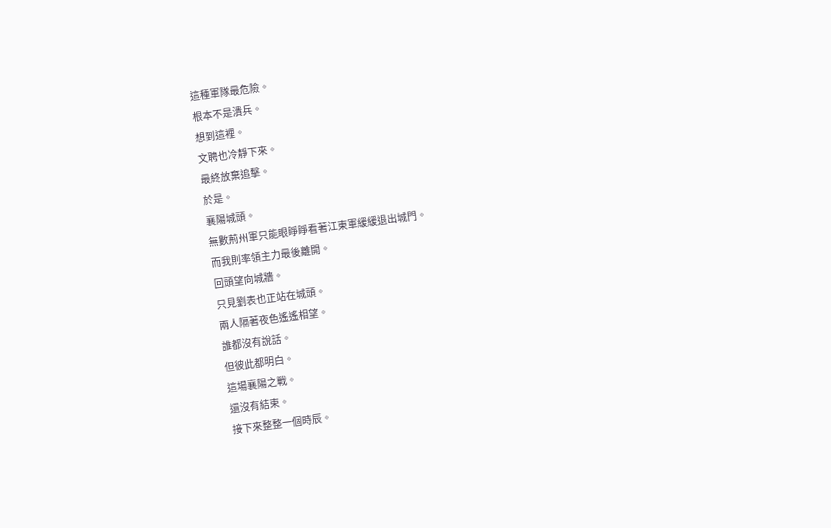這種軍隊最危險。
根本不是潰兵。
想到這裡。
文聘也冷靜下來。
最終放棄追擊。
於是。
襄陽城頭。
無數荊州軍只能眼睜睜看著江東軍緩緩退出城門。
而我則率領主力最後離開。
回頭望向城牆。
只見劉表也正站在城頭。
兩人隔著夜色遙遙相望。
誰都沒有說話。
但彼此都明白。
這場襄陽之戰。
還沒有結束。
接下來整整一個時辰。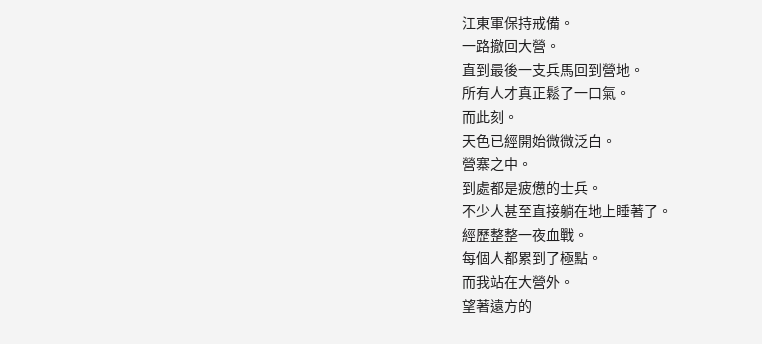江東軍保持戒備。
一路撤回大營。
直到最後一支兵馬回到營地。
所有人才真正鬆了一口氣。
而此刻。
天色已經開始微微泛白。
營寨之中。
到處都是疲憊的士兵。
不少人甚至直接躺在地上睡著了。
經歷整整一夜血戰。
每個人都累到了極點。
而我站在大營外。
望著遠方的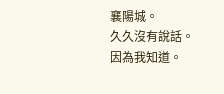襄陽城。
久久沒有說話。
因為我知道。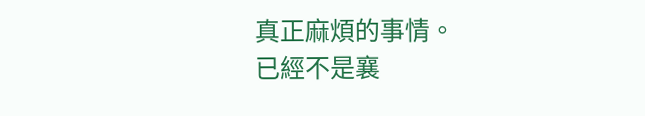真正麻煩的事情。
已經不是襄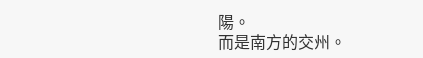陽。
而是南方的交州。